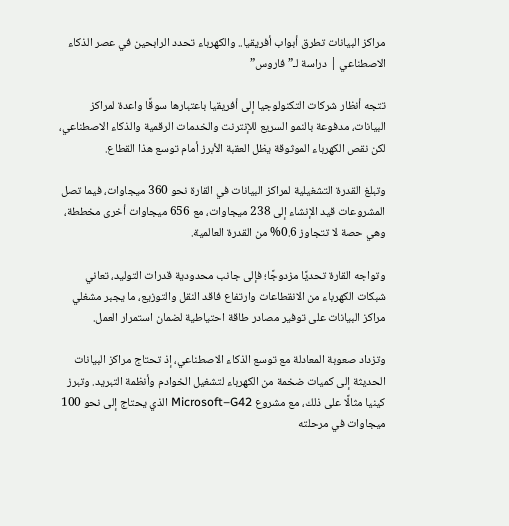مراكز البيانات تطرق أبواب أفريقيا.. والكهرباء تحدد الرابحين في عصر الذكاء الاصطناعي | دراسة لـ”فاروس”

تتجه أنظار شركات التكنولوجيا إلى أفريقيا باعتبارها سوقًا واعدة لمراكز البيانات، مدفوعة بالنمو السريع للإنترنت والخدمات الرقمية والذكاء الاصطناعي، لكن نقص الكهرباء الموثوقة يظل العقبة الأبرز أمام توسع هذا القطاع.

وتبلغ القدرة التشغيلية لمراكز البيانات في القارة نحو 360 ميجاوات، فيما تصل المشروعات قيد الإنشاء إلى 238 ميجاوات، مع 656 ميجاوات أخرى مخططة، وهي حصة لا تتجاوز 0.6% من القدرة العالمية.

وتواجه القارة تحديًا مزدوجًا؛ فإلى جانب محدودية قدرات التوليد، تعاني شبكات الكهرباء من الانقطاعات وارتفاع فاقد النقل والتوزيع، ما يجبر مشغلي مراكز البيانات على توفير مصادر طاقة احتياطية لضمان استمرار العمل.

وتزداد صعوبة المعادلة مع توسع الذكاء الاصطناعي، إذ تحتاج مراكز البيانات الحديثة إلى كميات ضخمة من الكهرباء لتشغيل الخوادم وأنظمة التبريد. وتبرز كينيا مثالًا على ذلك، مع مشروع Microsoft–G42 الذي يحتاج إلى نحو 100 ميجاوات في مرحلته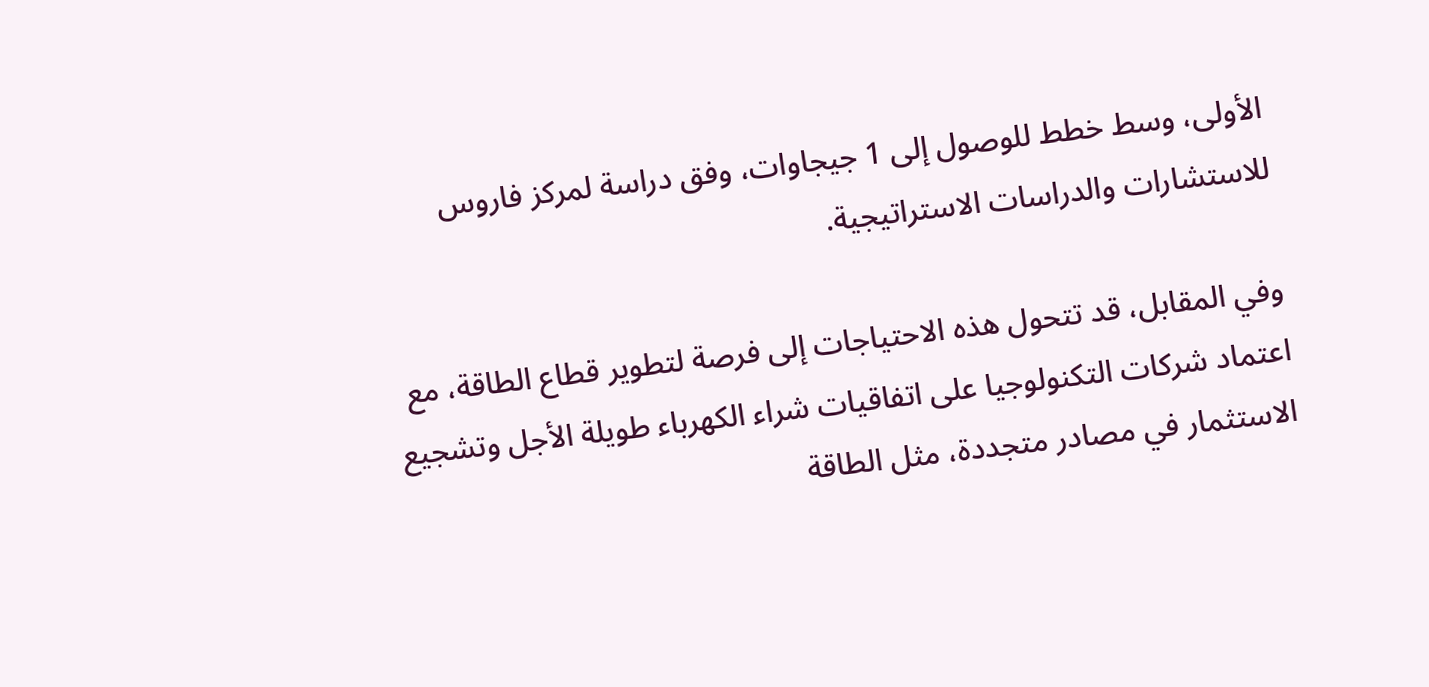الأولى، وسط خطط للوصول إلى 1 جيجاوات، وفق دراسة لمركز فاروس للاستشارات والدراسات الاستراتيجية.

وفي المقابل، قد تتحول هذه الاحتياجات إلى فرصة لتطوير قطاع الطاقة، مع اعتماد شركات التكنولوجيا على اتفاقيات شراء الكهرباء طويلة الأجل وتشجيع الاستثمار في مصادر متجددة، مثل الطاقة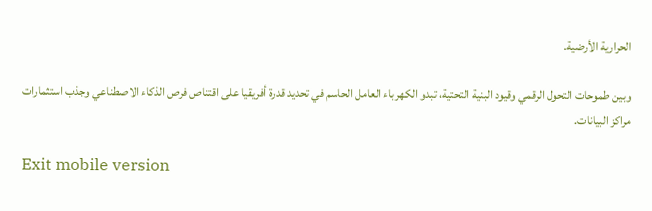الحرارية الأرضية.

وبين طموحات التحول الرقمي وقيود البنية التحتية، تبدو الكهرباء العامل الحاسم في تحديد قدرة أفريقيا على اقتناص فرص الذكاء الاصطناعي وجذب استثمارات مراكز البيانات.

Exit mobile version